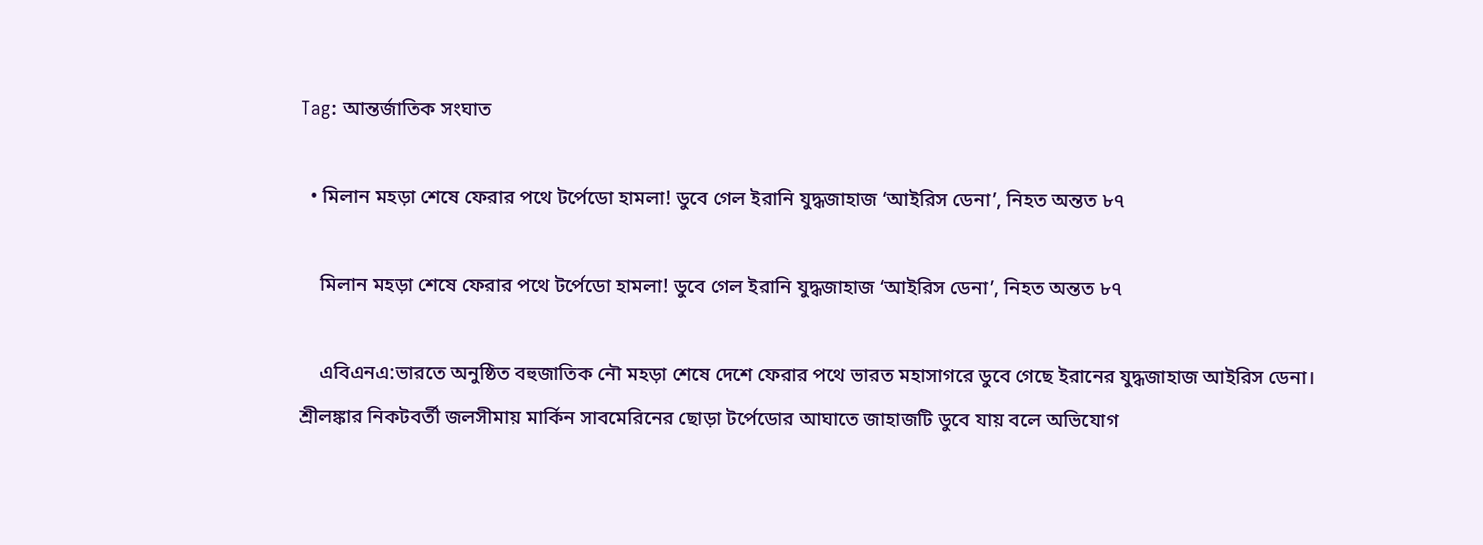Tag: আন্তর্জাতিক সংঘাত

  • মিলান মহড়া শেষে ফেরার পথে টর্পেডো হামলা! ডুবে গেল ইরানি যুদ্ধজাহাজ ‘আইরিস ডেনা’, নিহত অন্তত ৮৭

    মিলান মহড়া শেষে ফেরার পথে টর্পেডো হামলা! ডুবে গেল ইরানি যুদ্ধজাহাজ ‘আইরিস ডেনা’, নিহত অন্তত ৮৭

    এবিএনএ:ভারতে অনুষ্ঠিত বহুজাতিক নৌ মহড়া শেষে দেশে ফেরার পথে ভারত মহাসাগরে ডুবে গেছে ইরানের যুদ্ধজাহাজ আইরিস ডেনা। শ্রীলঙ্কার নিকটবর্তী জলসীমায় মার্কিন সাবমেরিনের ছোড়া টর্পেডোর আঘাতে জাহাজটি ডুবে যায় বলে অভিযোগ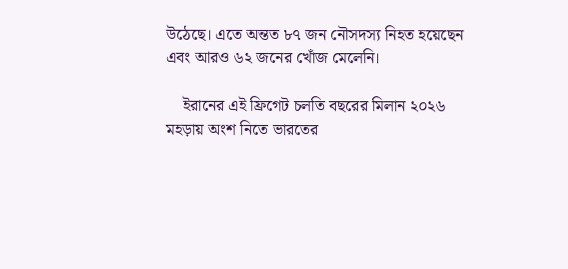উঠেছে। এতে অন্তত ৮৭ জন নৌসদস্য নিহত হয়েছেন এবং আরও ৬২ জনের খোঁজ মেলেনি।

    ইরানের এই ফ্রিগেট চলতি বছরের মিলান ২০২৬ মহড়ায় অংশ নিতে ভারতের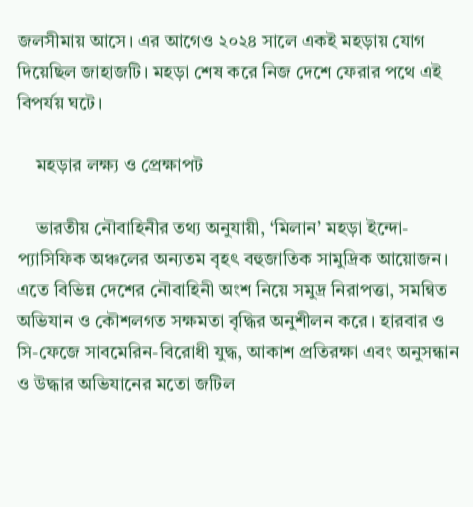জলসীমায় আসে। এর আগেও ২০২৪ সালে একই মহড়ায় যোগ দিয়েছিল জাহাজটি। মহড়া শেষ করে নিজ দেশে ফেরার পথে এই বিপর্যয় ঘটে।

    মহড়ার লক্ষ্য ও প্রেক্ষাপট

    ভারতীয় নৌবাহিনীর তথ্য অনুযায়ী, ‘মিলান’ মহড়া ইন্দো-প্যাসিফিক অঞ্চলের অন্যতম বৃহৎ বহুজাতিক সামুদ্রিক আয়োজন। এতে বিভিন্ন দেশের নৌবাহিনী অংশ নিয়ে সমুদ্র নিরাপত্তা, সমন্বিত অভিযান ও কৌশলগত সক্ষমতা বৃদ্ধির অনুশীলন করে। হারবার ও সি-ফেজে সাবমেরিন-বিরোধী যুদ্ধ, আকাশ প্রতিরক্ষা এবং অনুসন্ধান ও উদ্ধার অভিযানের মতো জটিল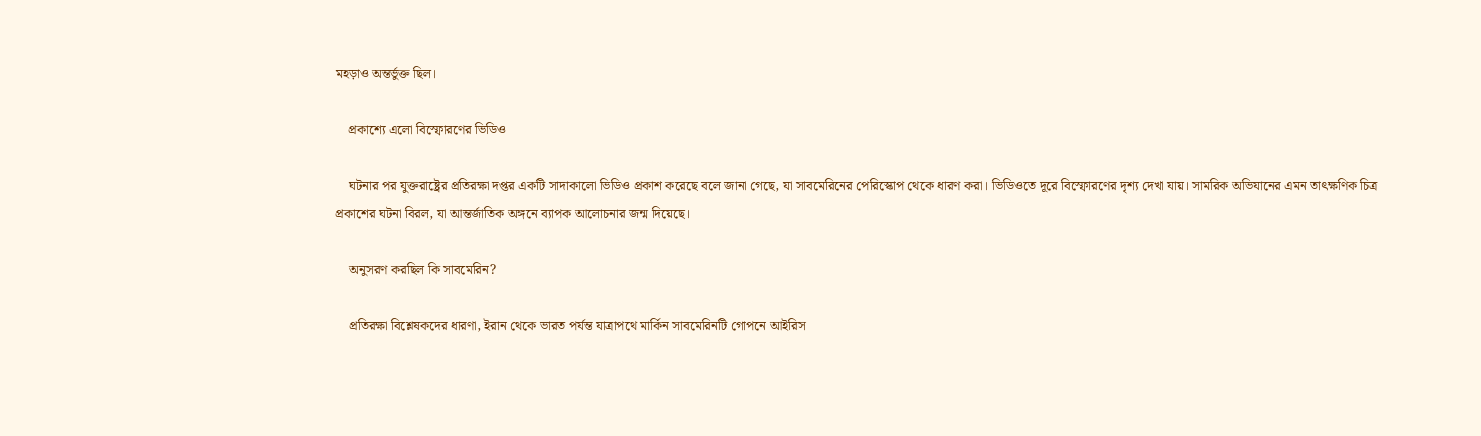মহড়াও অন্তর্ভুক্ত ছিল।

    প্রকাশ্যে এলো বিস্ফোরণের ভিডিও

    ঘটনার পর যুক্তরাষ্ট্রের প্রতিরক্ষা দপ্তর একটি সাদাকালো ভিডিও প্রকাশ করেছে বলে জানা গেছে, যা সাবমেরিনের পেরিস্কোপ থেকে ধারণ করা। ভিডিওতে দূরে বিস্ফোরণের দৃশ্য দেখা যায়। সামরিক অভিযানের এমন তাৎক্ষণিক চিত্র প্রকাশের ঘটনা বিরল, যা আন্তর্জাতিক অঙ্গনে ব্যাপক আলোচনার জন্ম দিয়েছে।

    অনুসরণ করছিল কি সাবমেরিন?

    প্রতিরক্ষা বিশ্লেষকদের ধারণা, ইরান থেকে ভারত পর্যন্ত যাত্রাপথে মার্কিন সাবমেরিনটি গোপনে আইরিস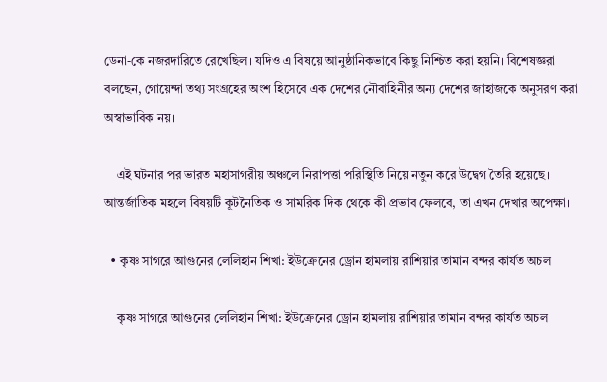ডেনা-কে নজরদারিতে রেখেছিল। যদিও এ বিষয়ে আনুষ্ঠানিকভাবে কিছু নিশ্চিত করা হয়নি। বিশেষজ্ঞরা বলছেন, গোয়েন্দা তথ্য সংগ্রহের অংশ হিসেবে এক দেশের নৌবাহিনীর অন্য দেশের জাহাজকে অনুসরণ করা অস্বাভাবিক নয়।

    এই ঘটনার পর ভারত মহাসাগরীয় অঞ্চলে নিরাপত্তা পরিস্থিতি নিয়ে নতুন করে উদ্বেগ তৈরি হয়েছে। আন্তর্জাতিক মহলে বিষয়টি কূটনৈতিক ও সামরিক দিক থেকে কী প্রভাব ফেলবে, তা এখন দেখার অপেক্ষা।

  • কৃষ্ণ সাগরে আগুনের লেলিহান শিখা: ইউক্রেনের ড্রোন হামলায় রাশিয়ার তামান বন্দর কার্যত অচল

    কৃষ্ণ সাগরে আগুনের লেলিহান শিখা: ইউক্রেনের ড্রোন হামলায় রাশিয়ার তামান বন্দর কার্যত অচল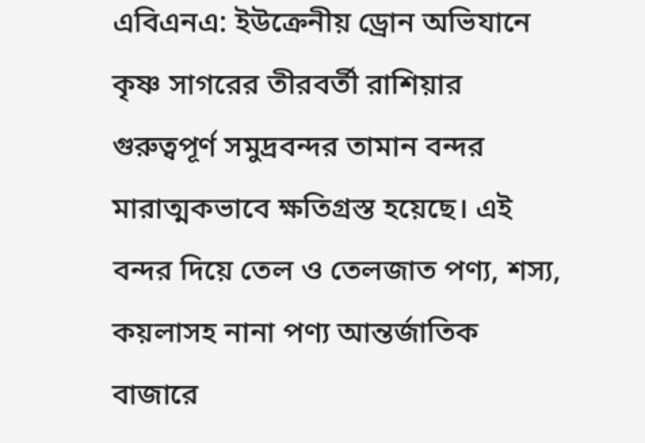এবিএনএ: ইউক্রেনীয় ড্রোন অভিযানে কৃষ্ণ সাগরের তীরবর্তী রাশিয়ার গুরুত্বপূর্ণ সমুদ্রবন্দর তামান বন্দর মারাত্মকভাবে ক্ষতিগ্রস্ত হয়েছে। এই বন্দর দিয়ে তেল ও তেলজাত পণ্য, শস্য, কয়লাসহ নানা পণ্য আন্তর্জাতিক বাজারে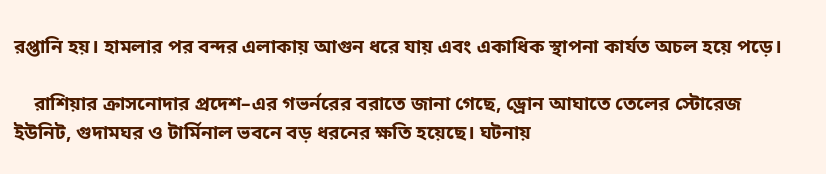রপ্তানি হয়। হামলার পর বন্দর এলাকায় আগুন ধরে যায় এবং একাধিক স্থাপনা কার্যত অচল হয়ে পড়ে।

    রাশিয়ার ক্রাসনোদার প্রদেশ–এর গভর্নরের বরাতে জানা গেছে, ড্রোন আঘাতে তেলের স্টোরেজ ইউনিট, গুদামঘর ও টার্মিনাল ভবনে বড় ধরনের ক্ষতি হয়েছে। ঘটনায়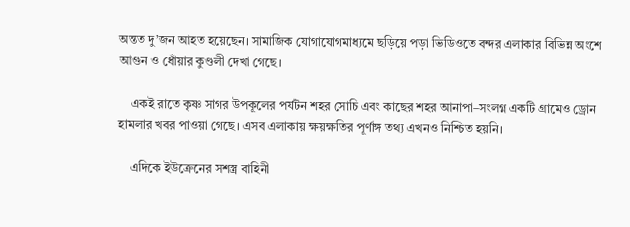অন্তত দু’জন আহত হয়েছেন। সামাজিক যোগাযোগমাধ্যমে ছড়িয়ে পড়া ভিডিওতে বন্দর এলাকার বিভিন্ন অংশে আগুন ও ধোঁয়ার কুণ্ডলী দেখা গেছে।

    একই রাতে কৃষ্ণ সাগর উপকূলের পর্যটন শহর সোচি এবং কাছের শহর আনাপা–সংলগ্ন একটি গ্রামেও ড্রোন হামলার খবর পাওয়া গেছে। এসব এলাকায় ক্ষয়ক্ষতির পূর্ণাঙ্গ তথ্য এখনও নিশ্চিত হয়নি।

    এদিকে ইউক্রেনের সশস্ত্র বাহিনী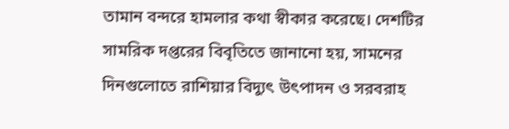তামান বন্দরে হামলার কথা স্বীকার করেছে। দেশটির সামরিক দপ্তরের বিবৃতিতে জানানো হয়, সামনের দিনগুলোতে রাশিয়ার বিদ্যুৎ উৎপাদন ও সরবরাহ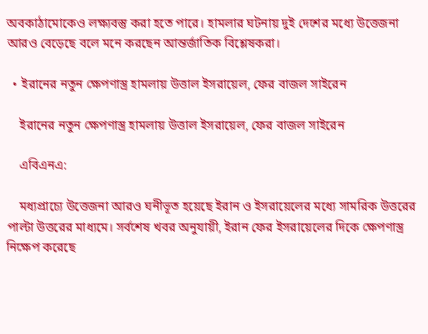অবকাঠামোকেও লক্ষ্যবস্তু করা হতে পারে। হামলার ঘটনায় দুই দেশের মধ্যে উত্তেজনা আরও বেড়েছে বলে মনে করছেন আন্তর্জাতিক বিশ্লেষকরা।

  • ইরানের নতুন ক্ষেপণাস্ত্র হামলায় উত্তাল ইসরায়েল, ফের বাজল সাইরেন

    ইরানের নতুন ক্ষেপণাস্ত্র হামলায় উত্তাল ইসরায়েল, ফের বাজল সাইরেন

    এবিএনএ:

    মধ্যপ্রাচ্যে উত্তেজনা আরও ঘনীভূত হয়েছে ইরান ও ইসরায়েলের মধ্যে সামরিক উত্তরের পাল্টা উত্তরের মাধ্যমে। সর্বশেষ খবর অনুযায়ী, ইরান ফের ইসরায়েলের দিকে ক্ষেপণাস্ত্র নিক্ষেপ করেছে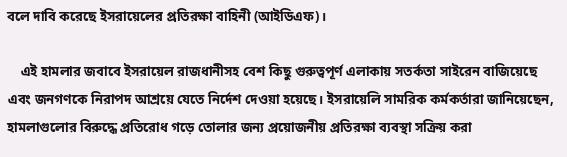বলে দাবি করেছে ইসরায়েলের প্রতিরক্ষা বাহিনী (আইডিএফ)।

    এই হামলার জবাবে ইসরায়েল রাজধানীসহ বেশ কিছু গুরুত্বপূর্ণ এলাকায় সতর্কতা সাইরেন বাজিয়েছে এবং জনগণকে নিরাপদ আশ্রয়ে যেতে নির্দেশ দেওয়া হয়েছে। ইসরায়েলি সামরিক কর্মকর্তারা জানিয়েছেন, হামলাগুলোর বিরুদ্ধে প্রতিরোধ গড়ে তোলার জন্য প্রয়োজনীয় প্রতিরক্ষা ব্যবস্থা সক্রিয় করা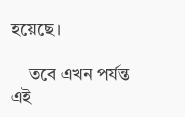হয়েছে।

    তবে এখন পর্যন্ত এই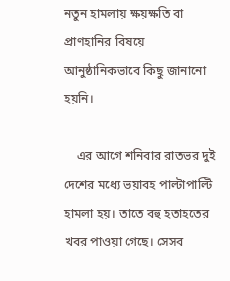নতুন হামলায় ক্ষয়ক্ষতি বা প্রাণহানির বিষয়ে আনুষ্ঠানিকভাবে কিছু জানানো হয়নি।

    এর আগে শনিবার রাতভর দুই দেশের মধ্যে ভয়াবহ পাল্টাপাল্টি হামলা হয়। তাতে বহু হতাহতের খবর পাওয়া গেছে। সেসব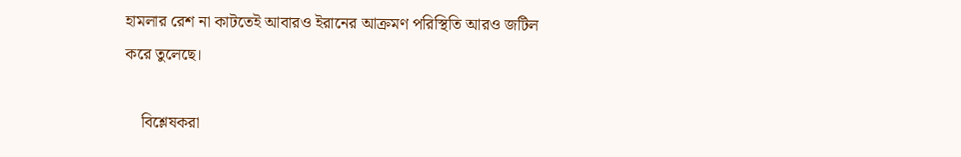হামলার রেশ না কাটতেই আবারও ইরানের আক্রমণ পরিস্থিতি আরও জটিল করে তুলেছে।

    বিশ্লেষকরা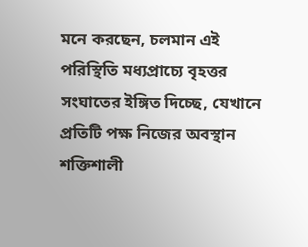মনে করছেন, চলমান এই পরিস্থিতি মধ্যপ্রাচ্যে বৃহত্তর সংঘাতের ইঙ্গিত দিচ্ছে, যেখানে প্রতিটি পক্ষ নিজের অবস্থান শক্তিশালী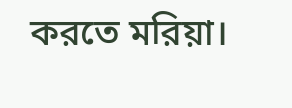করতে মরিয়া।